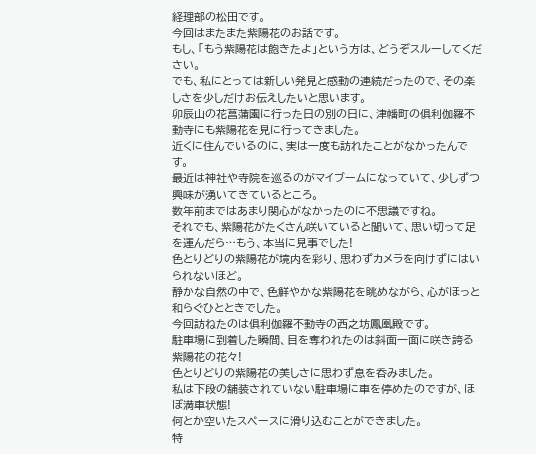経理部の松田です。
今回はまたまた紫陽花のお話です。
もし、「もう紫陽花は飽きたよ」という方は、どうぞスルーしてください。
でも、私にとっては新しい発見と感動の連続だったので、その楽しさを少しだけお伝えしたいと思います。
卯辰山の花菖蒲園に行った日の別の日に、津幡町の俱利伽羅不動寺にも紫陽花を見に行ってきました。
近くに住んでいるのに、実は一度も訪れたことがなかったんです。
最近は神社や寺院を巡るのがマイブームになっていて、少しずつ興味が湧いてきているところ。
数年前まではあまり関心がなかったのに不思議ですね。
それでも、紫陽花がたくさん咲いていると聞いて、思い切って足を運んだら…もう、本当に見事でした!
色とりどりの紫陽花が境内を彩り、思わずカメラを向けずにはいられないほど。
静かな自然の中で、色鮮やかな紫陽花を眺めながら、心がほっと和らぐひとときでした。
今回訪ねたのは俱利伽羅不動寺の西之坊鳳凰殿です。
駐車場に到着した瞬間、目を奪われたのは斜面一面に咲き誇る紫陽花の花々!
色とりどりの紫陽花の美しさに思わず息を呑みました。
私は下段の舗装されていない駐車場に車を停めたのですが、ほぼ満車状態!
何とか空いたスペースに滑り込むことができました。
特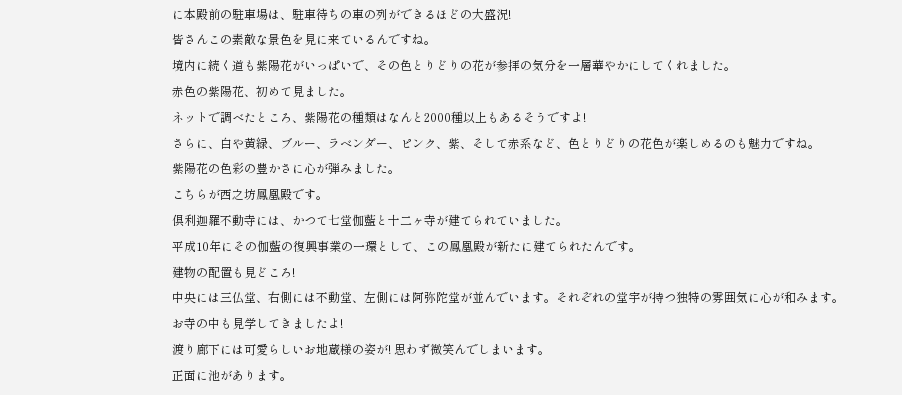に本殿前の駐車場は、駐車待ちの車の列ができるほどの大盛況!
皆さんこの素敵な景色を見に来ているんですね。
境内に続く道も紫陽花がいっぱいで、その色とりどりの花が参拝の気分を一層華やかにしてくれました。
赤色の紫陽花、初めて見ました。
ネットで調べたところ、紫陽花の種類はなんと2000種以上もあるそうですよ!
さらに、白や黄緑、ブルー、ラベンダー、ピンク、紫、そして赤系など、色とりどりの花色が楽しめるのも魅力ですね。
紫陽花の色彩の豊かさに心が弾みました。
こちらが西之坊鳳凰殿です。
倶利迦羅不動寺には、かつて七堂伽藍と十二ヶ寺が建てられていました。
平成10年にその伽藍の復興事業の一環として、この鳳凰殿が新たに建てられたんです。
建物の配置も見どころ!
中央には三仏堂、右側には不動堂、左側には阿弥陀堂が並んでいます。それぞれの堂宇が持つ独特の雰囲気に心が和みます。
お寺の中も見学してきましたよ!
渡り廊下には可愛らしいお地蔵様の姿が! 思わず微笑んでしまいます。
正面に池があります。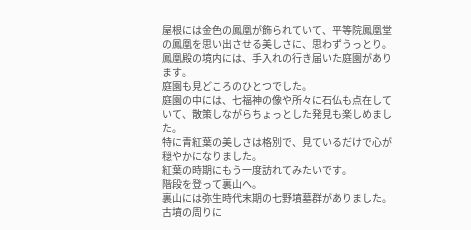屋根には金色の鳳凰が飾られていて、平等院鳳凰堂の鳳凰を思い出させる美しさに、思わずうっとり。
鳳凰殿の境内には、手入れの行き届いた庭園があります。
庭園も見どころのひとつでした。
庭園の中には、七福神の像や所々に石仏も点在していて、散策しながらちょっとした発見も楽しめました。
特に青紅葉の美しさは格別で、見ているだけで心が穏やかになりました。
紅葉の時期にもう一度訪れてみたいです。
階段を登って裏山へ。
裏山には弥生時代末期の七野墳墓群がありました。
古墳の周りに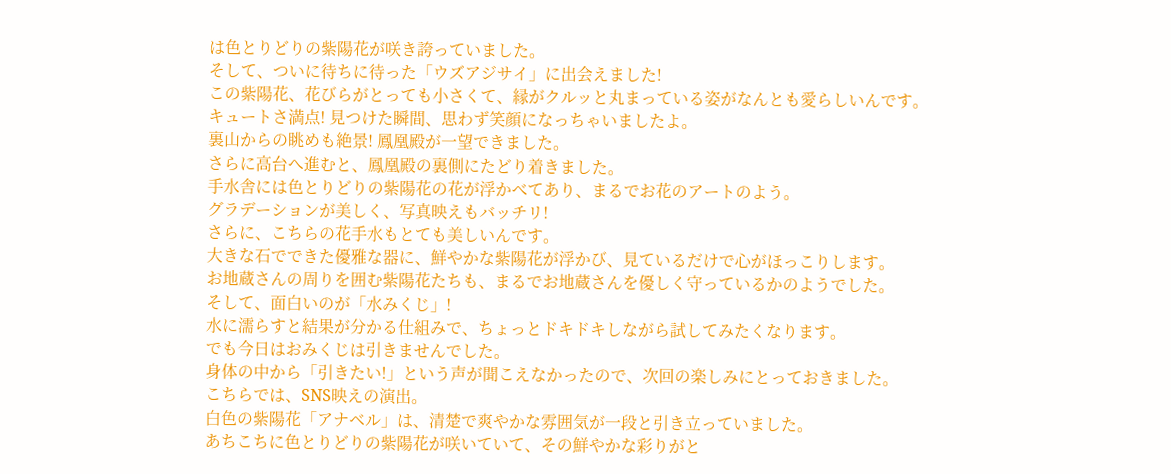は色とりどりの紫陽花が咲き誇っていました。
そして、ついに待ちに待った「ウズアジサイ」に出会えました!
この紫陽花、花びらがとっても小さくて、縁がクルッと丸まっている姿がなんとも愛らしいんです。
キュートさ満点! 見つけた瞬間、思わず笑顔になっちゃいましたよ。
裏山からの眺めも絶景! 鳳凰殿が一望できました。
さらに高台へ進むと、鳳凰殿の裏側にたどり着きました。
手水舎には色とりどりの紫陽花の花が浮かべてあり、まるでお花のアートのよう。
グラデーションが美しく、写真映えもバッチリ!
さらに、こちらの花手水もとても美しいんです。
大きな石でできた優雅な器に、鮮やかな紫陽花が浮かび、見ているだけで心がほっこりします。
お地蔵さんの周りを囲む紫陽花たちも、まるでお地蔵さんを優しく守っているかのようでした。
そして、面白いのが「水みくじ」!
水に濡らすと結果が分かる仕組みで、ちょっとドキドキしながら試してみたくなります。
でも今日はおみくじは引きませんでした。
身体の中から「引きたい!」という声が聞こえなかったので、次回の楽しみにとっておきました。
こちらでは、SNS映えの演出。
白色の紫陽花「アナベル」は、清楚で爽やかな雰囲気が一段と引き立っていました。
あちこちに色とりどりの紫陽花が咲いていて、その鮮やかな彩りがと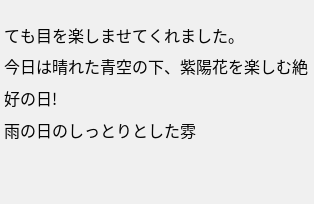ても目を楽しませてくれました。
今日は晴れた青空の下、紫陽花を楽しむ絶好の日!
雨の日のしっとりとした雰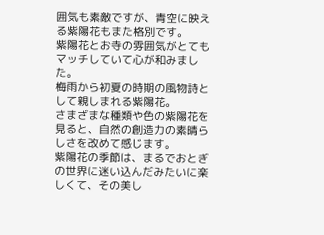囲気も素敵ですが、青空に映える紫陽花もまた格別です。
紫陽花とお寺の雰囲気がとてもマッチしていて心が和みました。
梅雨から初夏の時期の風物詩として親しまれる紫陽花。
さまざまな種類や色の紫陽花を見ると、自然の創造力の素晴らしさを改めて感じます。
紫陽花の季節は、まるでおとぎの世界に迷い込んだみたいに楽しくて、その美し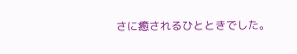さに癒されるひとときでした。